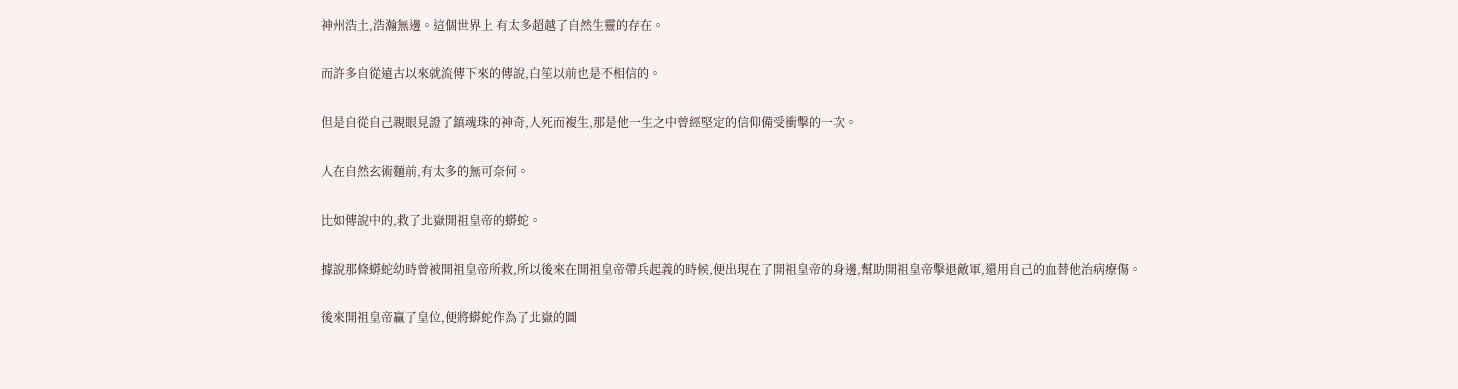神州浩土,浩瀚無邊。這個世界上 有太多超越了自然生靈的存在。

而許多自從遠古以來就流傳下來的傳說,白笙以前也是不相信的。

但是自從自己親眼見證了鎮魂珠的神奇,人死而複生,那是他一生之中曾經堅定的信仰備受衝擊的一次。

人在自然玄術麵前,有太多的無可奈何。

比如傳說中的,救了北嶽開祖皇帝的蟒蛇。

據說那條蟒蛇幼時曾被開祖皇帝所救,所以後來在開祖皇帝帶兵起義的時候,便出現在了開祖皇帝的身邊,幫助開祖皇帝擊退敵軍,還用自己的血替他治病療傷。

後來開祖皇帝贏了皇位,便將蟒蛇作為了北嶽的圖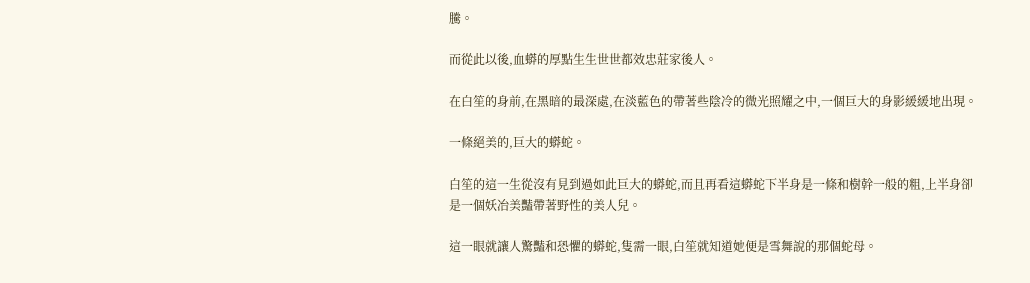騰。

而從此以後,血蟒的厚點生生世世都效忠莊家後人。

在白笙的身前,在黑暗的最深處,在淡藍色的帶著些陰冷的微光照耀之中,一個巨大的身影緩緩地出現。

一條絕美的,巨大的蟒蛇。

白笙的這一生從沒有見到過如此巨大的蟒蛇,而且再看這蟒蛇下半身是一條和樹幹一般的粗,上半身卻是一個妖冶美豔帶著野性的美人兒。

這一眼就讓人驚豔和恐懼的蟒蛇,隻需一眼,白笙就知道她便是雪舞說的那個蛇母。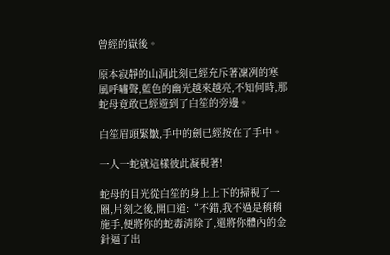曾經的嶽後。

原本寂靜的山洞此刻已經充斥著凜冽的寒風呼嘯聲,藍色的幽光越來越亮,不知何時,那蛇母竟敢已經遊到了白笙的旁邊。

白笙眉頭緊皺,手中的劍已經按在了手中。

一人一蛇就這樣彼此凝視著!

蛇母的目光從白笙的身上上下的掃視了一圈,片刻之後,開口道:“不錯,我不過是稍稍施手,便將你的蛇毒清除了,還將你體內的金針逼了出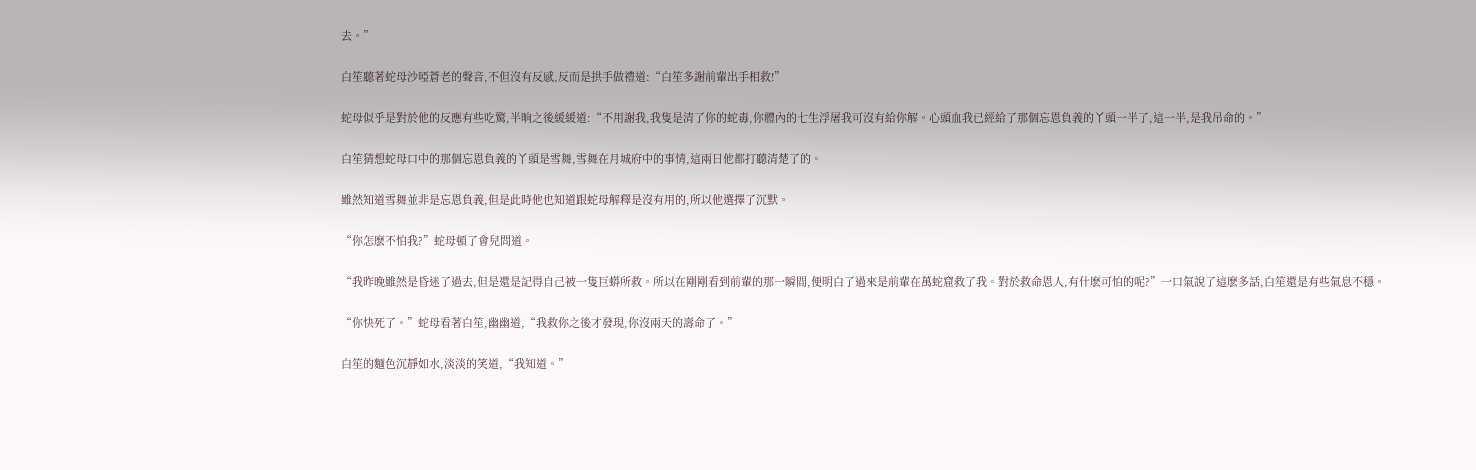去。”

白笙聽著蛇母沙啞蒼老的聲音,不但沒有反感,反而是拱手做禮道:“白笙多謝前輩出手相救!”

蛇母似乎是對於他的反應有些吃驚,半晌之後緩緩道:“不用謝我,我隻是清了你的蛇毒,你體內的七生浮屠我可沒有給你解。心頭血我已經給了那個忘恩負義的丫頭一半了,這一半,是我吊命的。”

白笙猜想蛇母口中的那個忘恩負義的丫頭是雪舞,雪舞在月城府中的事情,這兩日他都打聽清楚了的。

雖然知道雪舞並非是忘恩負義,但是此時他也知道跟蛇母解釋是沒有用的,所以他選擇了沉默。

“你怎麽不怕我?”蛇母頓了會兒問道。

“我昨晚雖然是昏迷了過去,但是還是記得自己被一隻巨蟒所救。所以在剛剛看到前輩的那一瞬間,便明白了過來是前輩在萬蛇窟救了我。對於救命恩人,有什麽可怕的呢?”一口氣說了這麽多話,白笙還是有些氣息不穩。

“你快死了。”蛇母看著白笙,幽幽道,“我救你之後才發現,你沒兩天的壽命了。”

白笙的麵色沉靜如水,淡淡的笑道,“我知道。”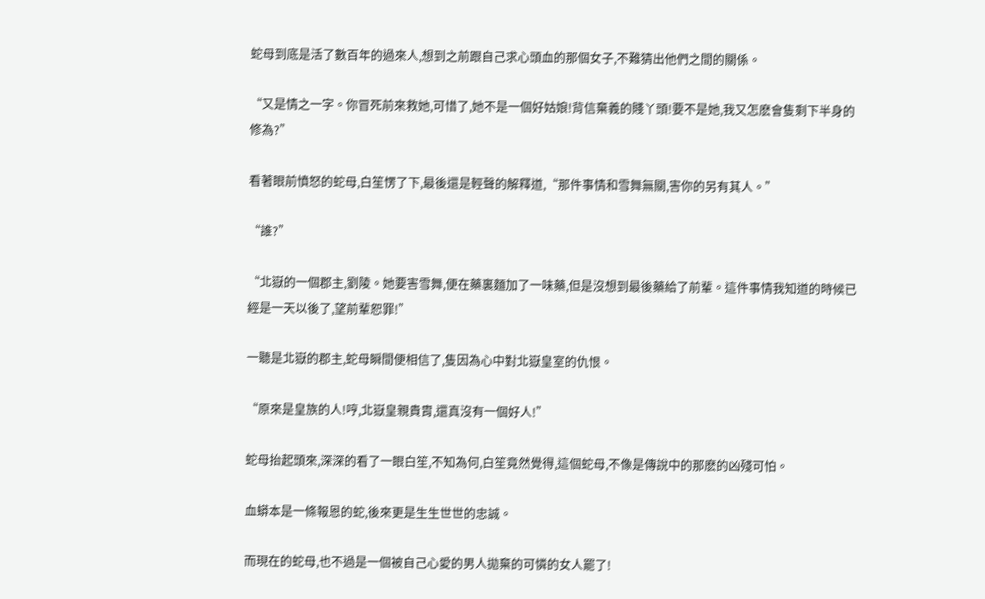蛇母到底是活了數百年的過來人,想到之前跟自己求心頭血的那個女子,不難猜出他們之間的關係。

“又是情之一字。你冒死前來救她,可惜了,她不是一個好姑娘!背信棄義的賤丫頭!要不是她,我又怎麽會隻剩下半身的修為?”

看著眼前憤怒的蛇母,白笙愣了下,最後還是輕聲的解釋道,“那件事情和雪舞無關,害你的另有其人。”

“誰?”

“北嶽的一個郡主,劉陵。她要害雪舞,便在藥裏麵加了一味藥,但是沒想到最後藥給了前輩。這件事情我知道的時候已經是一天以後了,望前輩恕罪!”

一聽是北嶽的郡主,蛇母瞬間便相信了,隻因為心中對北嶽皇室的仇恨。

“原來是皇族的人!哼,北嶽皇親貴胄,還真沒有一個好人!”

蛇母抬起頭來,深深的看了一眼白笙,不知為何,白笙竟然覺得,這個蛇母,不像是傳說中的那麽的凶殘可怕。

血蟒本是一條報恩的蛇,後來更是生生世世的忠誠。

而現在的蛇母,也不過是一個被自己心愛的男人拋棄的可憐的女人罷了!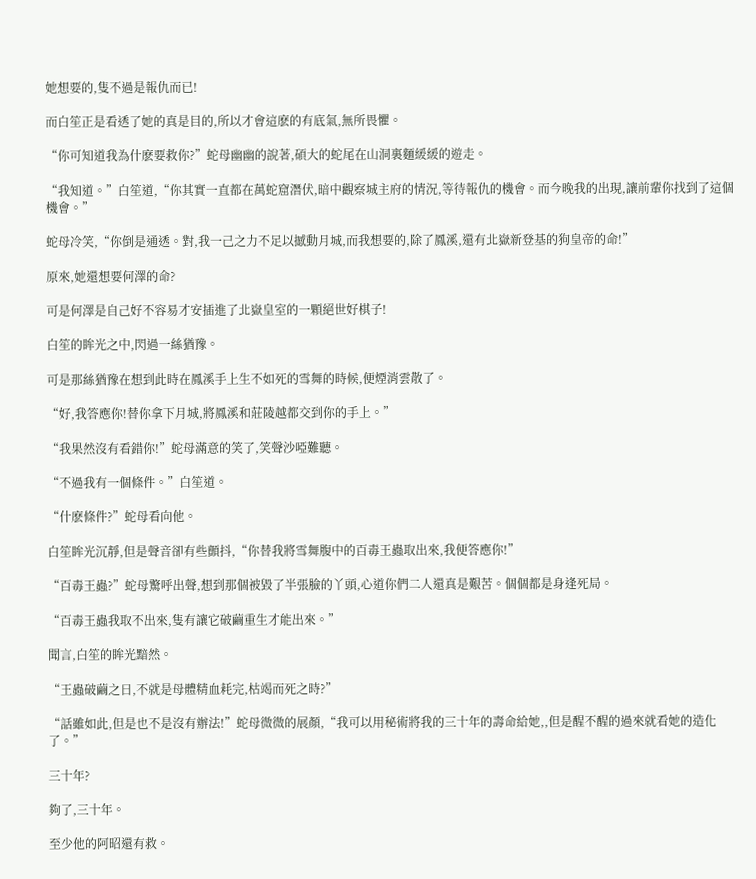她想要的,隻不過是報仇而已!

而白笙正是看透了她的真是目的,所以才會這麽的有底氣,無所畏懼。

“你可知道我為什麽要救你?”蛇母幽幽的說著,碩大的蛇尾在山洞裏麵緩緩的遊走。

“我知道。”白笙道,“你其實一直都在萬蛇窟潛伏,暗中觀察城主府的情況,等待報仇的機會。而今晚我的出現,讓前輩你找到了這個機會。”

蛇母冷笑,“你倒是通透。對,我一己之力不足以撼動月城,而我想要的,除了鳳溪,還有北嶽新登基的狗皇帝的命!”

原來,她還想要何澤的命?

可是何澤是自己好不容易才安插進了北嶽皇室的一顆絕世好棋子!

白笙的眸光之中,閃過一絲猶豫。

可是那絲猶豫在想到此時在鳳溪手上生不如死的雪舞的時候,便煙消雲散了。

“好,我答應你!替你拿下月城,將鳳溪和莊陵越都交到你的手上。”

“我果然沒有看錯你!”蛇母滿意的笑了,笑聲沙啞難聽。

“不過我有一個條件。”白笙道。

“什麽條件?”蛇母看向他。

白笙眸光沉靜,但是聲音卻有些顫抖,“你替我將雪舞腹中的百毒王蟲取出來,我便答應你!”

“百毒王蟲?”蛇母驚呼出聲,想到那個被毀了半張臉的丫頭,心道你們二人還真是艱苦。個個都是身逢死局。

“百毒王蟲我取不出來,隻有讓它破繭重生才能出來。”

聞言,白笙的眸光黯然。

“王蟲破繭之日,不就是母體精血耗完,枯竭而死之時?”

“話雖如此,但是也不是沒有辦法!”蛇母微微的展顏,“我可以用秘術將我的三十年的壽命給她,,但是醒不醒的過來就看她的造化了。”

三十年?

夠了,三十年。

至少他的阿昭還有救。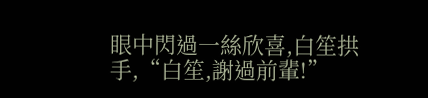眼中閃過一絲欣喜,白笙拱手,“白笙,謝過前輩!”